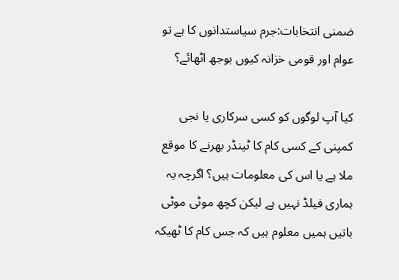ضمنی انتخابات:جرم سیاستدانوں کا ہے تو عوام اور قومی خزانہ کیوں بوجھ اٹھائے؟

کیا آپ لوگوں کو کسی سرکاری یا نجی کمپنی کے کسی کام کا ٹینڈر بھرنے کا موقع ملا ہے یا اس کی معلومات ہیں؟ اگرچہ یہ ہماری فیلڈ نہیں ہے لیکن کچھ موٹی موٹی باتیں ہمیں معلوم ہیں کہ جس کام کا ٹھیکہ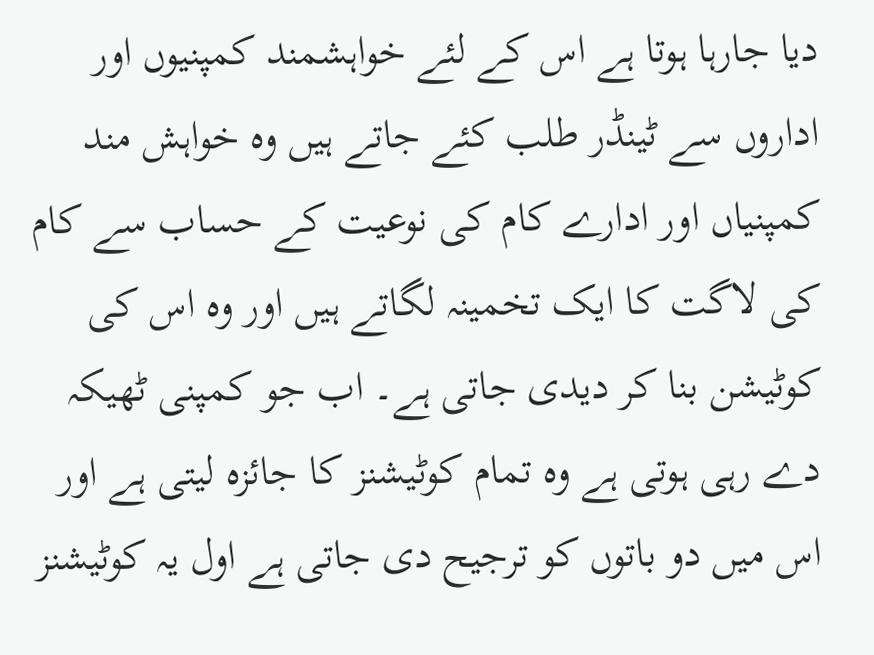دیا جارہا ہوتا ہے اس کے لئے خواہشمند کمپنیوں اور اداروں سے ٹینڈر طلب کئے جاتے ہیں وہ خواہش مند کمپنیاں اور ادارے کام کی نوعیت کے حساب سے کام کی لاگت کا ایک تخمینہ لگاتے ہیں اور وہ اس کی کوٹیشن بنا کر دیدی جاتی ہے۔ اب جو کمپنی ٹھیکہ دے رہی ہوتی ہے وہ تمام کوٹیشنز کا جائزہ لیتی ہے اور اس میں دو باتوں کو ترجیح دی جاتی ہے اول یہ کوٹیشنز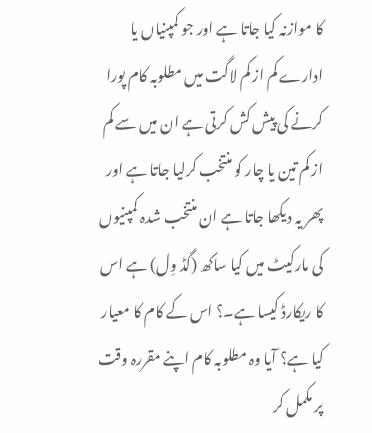کا موازنہ کیا جاتا ہے اور جو کمپنیاں یا ادارے کم از کم لاگت میں مطلوبہ کام پورا کرنے کی پیش کش کرتی ہے ان میں سے کم از کم تین یا چار کو منتخب کرلیا جاتا ہے اور پھر یہ دیکھا جاتا ہے ان منتخب شدہ کمپنیوں کی مارکیٹ میں کیا ساکھ (گڈ وِل) ہے اس کا ریکارڈ کیسا ہے۔؟ اس کے کام کا معیار کیا ہے؟ آیا وہ مطلوبہ کام اپنے مقررہ وقت پر مکمل کر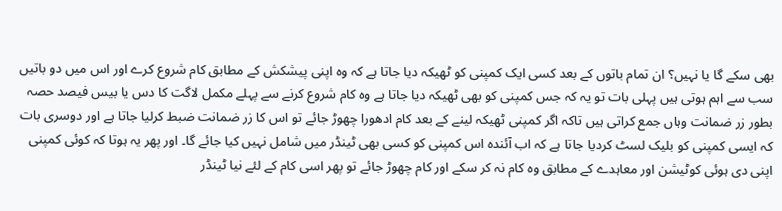بھی سکے گا یا نہیں؟ ان تمام باتوں کے بعد کسی ایک کمپنی کو ٹھیکہ دیا جاتا ہے کہ وہ اپنی پیشکش کے مطابق کام شروع کرے اور اس میں دو باتیں سب سے اہم ہوتی ہیں پہلی بات تو یہ کہ جس کمپنی کو بھی ٹھیکہ دیا جاتا ہے وہ کام شروع کرنے سے پہلے مکمل لاگت کا دس یا بیس فیصد حصہ بطور زر ضمانت وہاں جمع کراتی ہیں تاکہ اگر کمپنی ٹھیکہ لینے کے بعد کام ادھورا چھوڑ جائے تو اس کا زر ضمانت ضبط کرلیا جاتا ہے اور دوسری بات کہ ایسی کمپنی کو بلیک لسٹ کردیا جاتا ہے کہ اب آئندہ اس کمپنی کو کسی بھی ٹینڈر میں شامل نہیں کیا جائے گا۔ اور پھر یہ ہوتا کہ کوئی کمپنی اپنی دی ہوئی کوٹیشن اور معاہدے کے مطابق وہ کام نہ کر سکے اور کام چھوڑ جائے تو پھر اسی کام کے لئے نیا ٹینڈر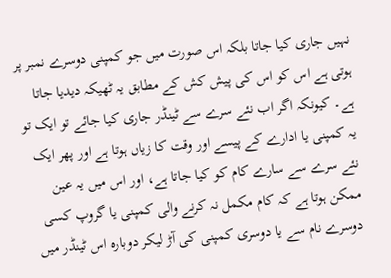نہیں جاری کیا جاتا بلکہ اس صورت میں جو کمپنی دوسرے نمبر پر ہوتی ہے اس کو اس کی پیش کش کے مطابق یہ ٹھیکہ دیدیا جاتا ہے۔ کیونکہ اگر اب نئے سرے سے ٹینڈر جاری کیا جائے تو ایک تو یہ کمپنی یا ادارے کے پیسے اور وقت کا زیاں ہوتا ہے اور پھر ایک نئے سرے سے سارے کام کو کیا جاتا ہے، اور اس میں یہ عین ممکن ہوتا ہے کہ کام مکمل نہ کرنے والی کمپنی یا گروپ کسی دوسرے نام سے یا دوسری کمپنی کی آڑ لیکر دوبارہ اس ٹینڈر میں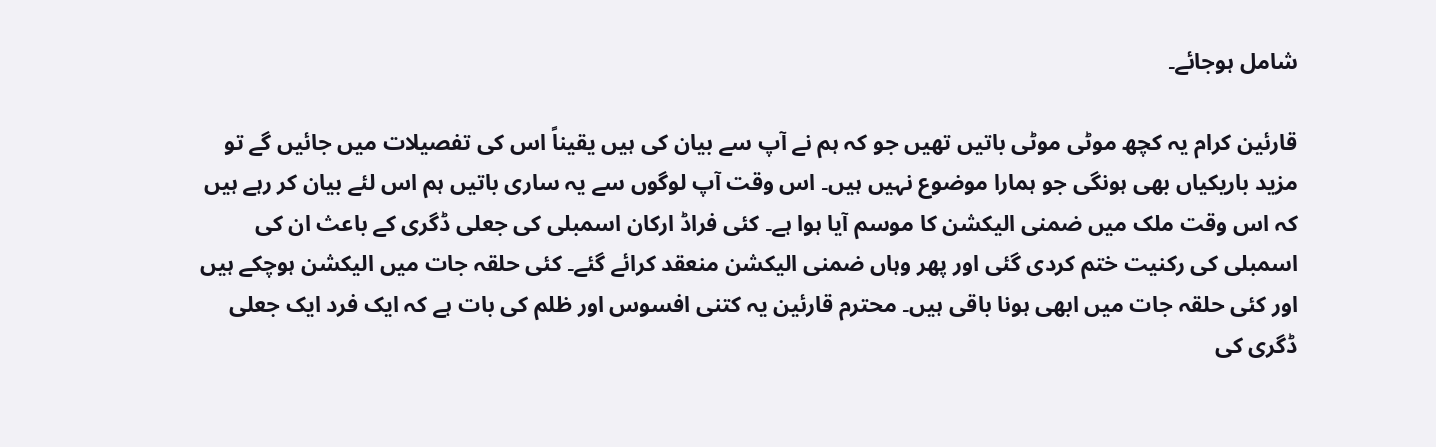شامل ہوجائے۔

قارئین کرام یہ کچھ موٹی موٹی باتیں تھیں جو کہ ہم نے آپ سے بیان کی ہیں یقیناً اس کی تفصیلات میں جائیں گے تو مزید باریکیاں بھی ہونگی جو ہمارا موضوع نہیں ہیں۔ اس وقت آپ لوگوں سے یہ ساری باتیں ہم اس لئے بیان کر رہے ہیں کہ اس وقت ملک میں ضمنی الیکشن کا موسم آیا ہوا ہے۔ کئی فراڈ ارکان اسمبلی کی جعلی ڈگری کے باعث ان کی اسمبلی کی رکنیت ختم کردی گئی اور پھر وہاں ضمنی الیکشن منعقد کرائے گئے۔ کئی حلقہ جات میں الیکشن ہوچکے ہیں اور کئی حلقہ جات میں ابھی ہونا باقی ہیں۔ محترم قارئین یہ کتنی افسوس اور ظلم کی بات ہے کہ ایک فرد ایک جعلی ڈگری کی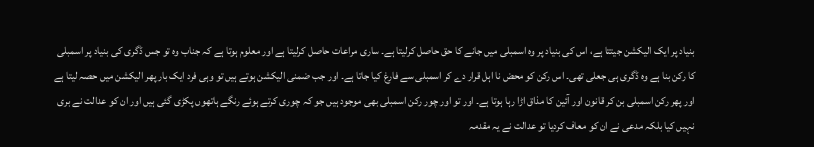بنیاد پر ایک الیکشن جیتتا ہے، اس کی بنیاد پر وہ اسمبلی میں جانے کا حق حاصل کرلیتا ہے۔ ساری مراعات حاصل کرلیتا ہے اور معلوم ہوتا ہے کہ جناب وہ تو جس ڈگری کی بنیاد پر اسمبلی کا رکن بنا ہے وہ ڈگری ہی جعلی تھی۔ اس رکن کو محض نا اہل قرار دے کر اسمبلی سے فارغ کیا جاتا ہے۔ اور جب ضمنی الیکشن ہوتے ہیں تو وہی فرد ایک بار پھر الیکشن میں حصہ لیتا ہے اور پھر رکن اسمبلی بن کر قانون اور آئین کا مذاق اڑا رہا ہوتا ہے۔ اور تو اور چور رکن اسمبلی بھی موجود ہیں جو کہ چوری کرتے ہوئے رنگے ہاتھوں پکڑی گئی ہیں اور ان کو عدالت نے بری نہیں کیا بلکہ مدعی نے ان کو معاف کردیا تو عدالت نے یہ مقدمہ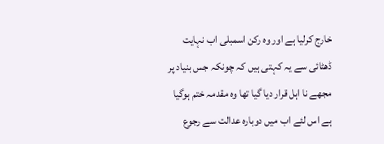خارج کرلیا ہے اور وہ رکن اسمبلی اب نہایت ڈھٹائی سے یہ کہتی ہیں کہ چونکہ جس بنیاد پر مجھے نا اہل قرار دیا گیا تھا وہ مقدمہ ختم ہوگیا ہے اس لئے اب میں دوبارہ عدالت سے رجوع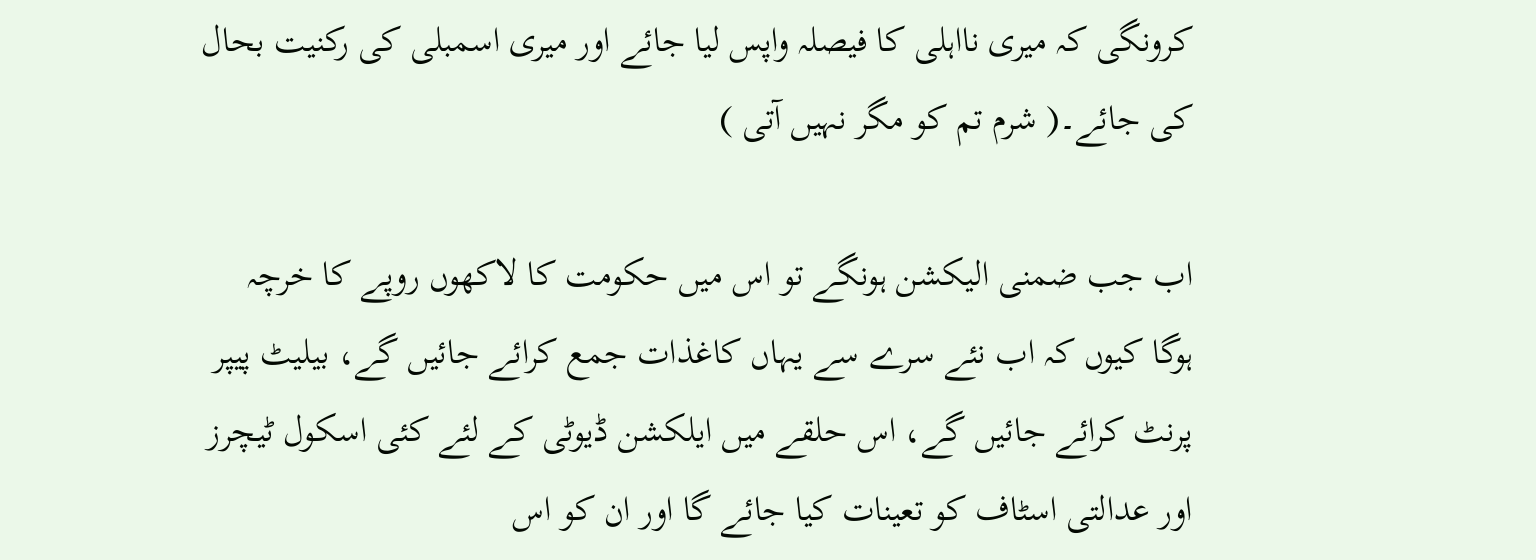کرونگی کہ میری نااہلی کا فیصلہ واپس لیا جائے اور میری اسمبلی کی رکنیت بحال کی جائے۔( شرم تم کو مگر نہیں آتی )

اب جب ضمنی الیکشن ہونگے تو اس میں حکومت کا لاکھوں روپے کا خرچہ ہوگا کیوں کہ اب نئے سرے سے یہاں کاغذات جمع کرائے جائیں گے، بیلیٹ پیپر پرنٹ کرائے جائیں گے، اس حلقے میں ایلکشن ڈیوٹی کے لئے کئی اسکول ٹیچرز اور عدالتی اسٹاف کو تعینات کیا جائے گا اور ان کو اس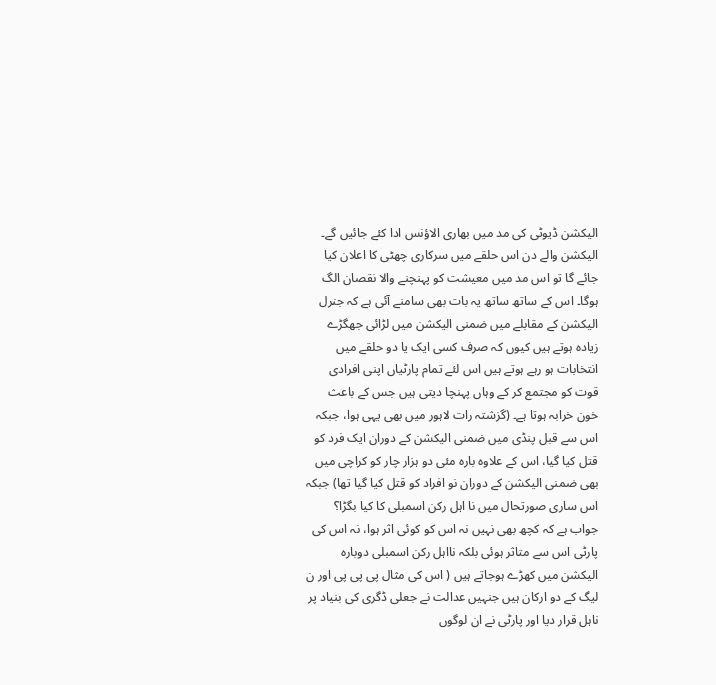الیکشن ڈیوٹی کی مد میں بھاری الاؤنس ادا کئے جائیں گے۔ الیکشن والے دن اس حلقے میں سرکاری چھٹی کا اعلان کیا جائے گا تو اس مد میں معیشت کو پہنچنے والا نقصان الگ ہوگا۔ اس کے ساتھ ساتھ یہ بات بھی سامنے آئی ہے کہ جنرل الیکشن کے مقابلے میں ضمنی الیکشن میں لڑائی جھگڑے زیادہ ہوتے ہیں کیوں کہ صرف کسی ایک یا دو حلقے میں انتخابات ہو رہے ہوتے ہیں اس لئے تمام پارٹیاں اپنی افرادی قوت کو مجتمع کر کے وہاں پہنچا دیتی ہیں جس کے باعث خون خرابہ ہوتا ہے۔ (گزشتہ رات لاہور میں بھی یہی ہوا، جبکہ اس سے قبل پنڈی میں ضمنی الیکشن کے دوران ایک فرد کو قتل کیا گیا، اس کے علاوہ بارہ مئی دو ہزار چار کو کراچی میں بھی ضمنی الیکشن کے دوران نو افراد کو قتل کیا گیا تھا) جبکہ اس ساری صورتحال میں نا اہل رکن اسمبلی کا کیا بگڑا؟ جواب ہے کہ کچھ بھی نہیں نہ اس کو کوئی اثر ہوا، نہ اس کی پارٹی اس سے متاثر ہوئی بلکہ نااہل رکن اسمبلی دوبارہ الیکشن میں کھڑے ہوجاتے ہیں ( اس کی مثال پی پی پی اور ن لیگ کے دو ارکان ہیں جنہیں عدالت نے جعلی ڈگری کی بنیاد پر ناہل قرار دیا اور پارٹی نے ان لوگوں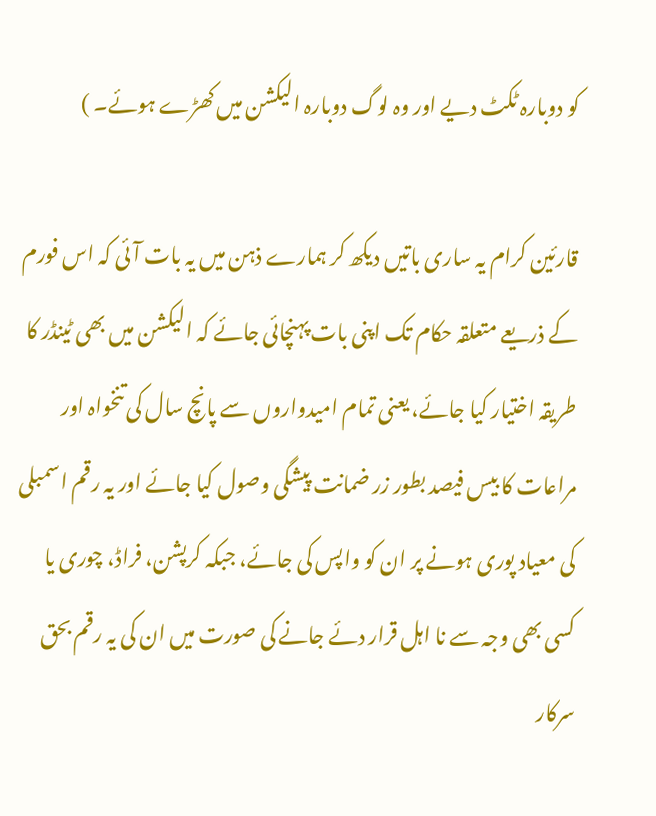کو دوبارہ ٹکٹ دیے اور وہ لوگ دوبارہ الیکشن میں کھڑے ہوئے۔ )

قارئین کرام یہ ساری باتیں دیکھ کر ہمارے ذہن میں یہ بات آئی کہ اس فورم کے ذریعے متعلقہ حکام تک اپنی بات پہنچائی جائے کہ الیکشن میں بھی ٹینڈر کا طریقہ اختیار کیا جائے، یعنی تمام امیدواروں سے پانچ سال کی تنخواہ اور مراعات کا بیس فیصد بطور زر ضمانت پیشگی وصول کیا جائے اور یہ رقم اسمبلی کی معیاد پوری ہونے پر ان کو واپس کی جائے، جبکہ کرپشن، فراڈ، چوری یا کسی بھی وجہ سے نا اہل قرار دئے جانے کی صورت میں ان کی یہ رقم بحق سرکار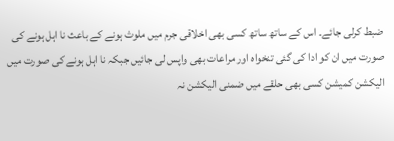ضبط کرلی جائے۔ اس کے ساتھ ساتھ کسی بھی اخلاقی جرم میں ملوث ہونے کے باعث نا اہل ہونے کی صورت میں ان کو ادا کی گئی تنخواہ اور مراعات بھی واپس لی جائیں جبکہ نا اہل ہونے کی صورت میں الیکشن کمیشن کسی بھی حلقے میں ضمنی الیکشن نہ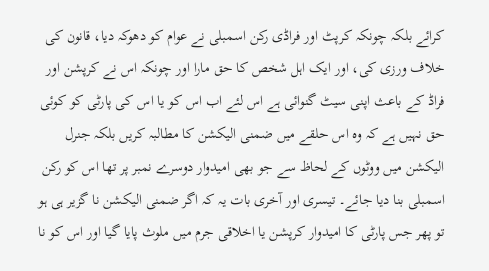کرائے بلکہ چونکہ کرپٹ اور فراڈی رکن اسمبلی نے عوام کو دھوکہ دیا، قانون کی خلاف ورزی کی، اور ایک اہل شخص کا حق مارا اور چونکہ اس نے کرپشن اور فراڈ کے باعث اپنی سیٹ گنوائی ہے اس لئے اب اس کو یا اس کی پارٹی کو کوئی حق نہیں ہے کہ وہ اس حلقے میں ضمنی الیکشن کا مطالبہ کریں بلکہ جنرل الیکشن میں ووٹوں کے لحاظ سے جو بھی امیدوار دوسرے نمبر پر تھا اس کو رکن اسمبلی بنا دیا جائے۔ تیسری اور آخری بات یہ کہ اگر ضمنی الیکشن نا گزیر ہی ہو تو پھر جس پارٹی کا امیدوار کرپشن یا اخلاقی جرم میں ملوث پایا گیا اور اس کو نا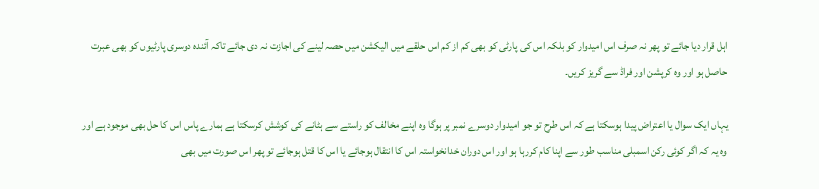اہل قرار دیا جائے تو پھر نہ صرف اس امیدوار کو بلکہ اس کی پارٹی کو بھی کم از کم اس حلقے میں الیکشن میں حصہ لینے کی اجازت نہ دی جائے تاکہ آئندہ دوسری پارٹیوں کو بھی عبرت حاصل ہو اور وہ کرپشن اور فراڈ سے گریز کریں۔

یہاں ایک سوال یا اعتراض پیدا ہوسکتا ہے کہ اس طرح تو جو امیدوار دوسرے نمبر پر ہوگا وہ اپنے مخالف کو راستے سے ہٹانے کی کوشش کرسکتا ہے ہمارے پاس اس کا حل بھی موجود ہے اور وہ یہ کہ اگر کوئی رکن اسمبلی مناسب طور سے اپنا کام کررہا ہو اور اس دوران خدانخواستہ اس کا انتقال ہوجائے یا اس کا قتل ہوجائے تو پھر اس صورت میں بھی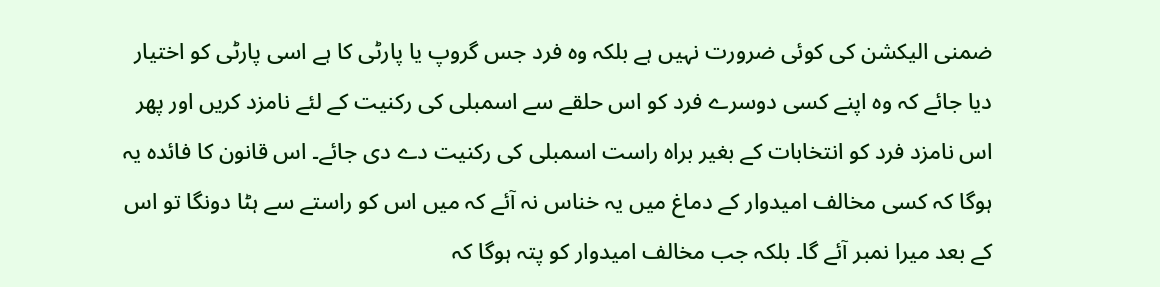ضمنی الیکشن کی کوئی ضرورت نہیں ہے بلکہ وہ فرد جس گروپ یا پارٹی کا ہے اسی پارٹی کو اختیار دیا جائے کہ وہ اپنے کسی دوسرے فرد کو اس حلقے سے اسمبلی کی رکنیت کے لئے نامزد کریں اور پھر اس نامزد فرد کو انتخابات کے بغیر براہ راست اسمبلی کی رکنیت دے دی جائے۔ اس قانون کا فائدہ یہ ہوگا کہ کسی مخالف امیدوار کے دماغ میں یہ خناس نہ آئے کہ میں اس کو راستے سے ہٹا دونگا تو اس کے بعد میرا نمبر آئے گا۔ بلکہ جب مخالف امیدوار کو پتہ ہوگا کہ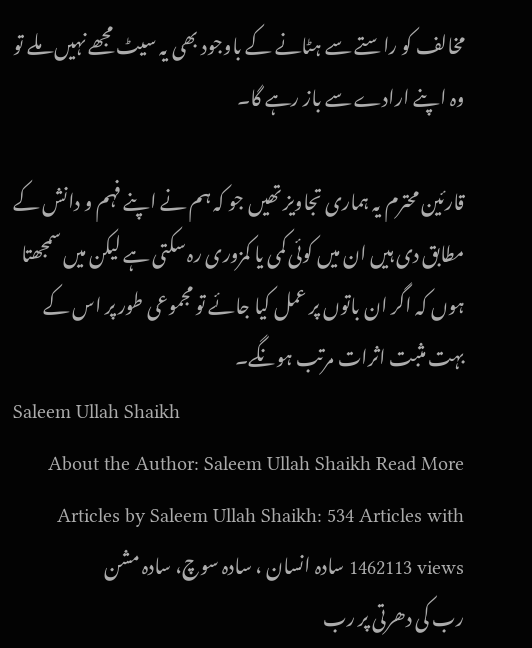مخالف کو راستے سے ہٹانے کے باوجود بھی یہ سیٹ مجھے نہیں ملے تو وہ اپنے ارادے سے باز رہے گا۔

قارئین محترم یہ ہماری تجاویز تھیں جو کہ ہم نے اپنے فہم و دانش کے مطابق دی ہیں ان میں کوئی کمی یا کمزوری رہ سکتی ہے لیکن میں سمجھتا ہوں کہ اگر ان باتوں پر عمل کیا جائے تو مجموعی طور پر اس کے بہت مثبت اثرات مرتب ہونگے۔
Saleem Ullah Shaikh
About the Author: Saleem Ullah Shaikh Read More Articles by Saleem Ullah Shaikh: 534 Articles with 1462113 views سادہ انسان ، سادہ سوچ، سادہ مشن
رب کی دھرتی پر رب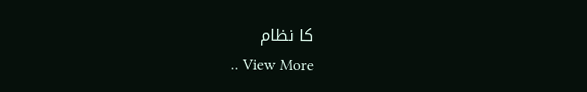کا نظام
.. View More